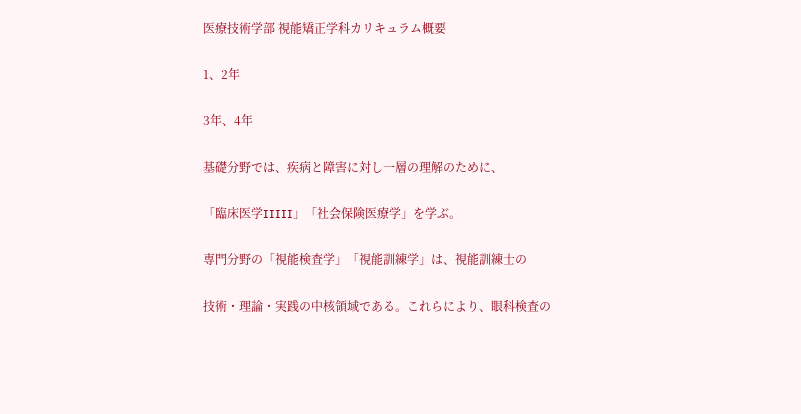医療技術学部 視能矯正学科カリキュラム概要

1、2年

3年、4年

基礎分野では、疾病と障害に対し一層の理解のために、

「臨床医学IIIII」「社会保険医療学」を学ぶ。

専門分野の「視能検査学」「視能訓練学」は、視能訓練士の

技術・理論・実践の中核領域である。これらにより、眼科検査の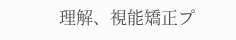理解、視能矯正プ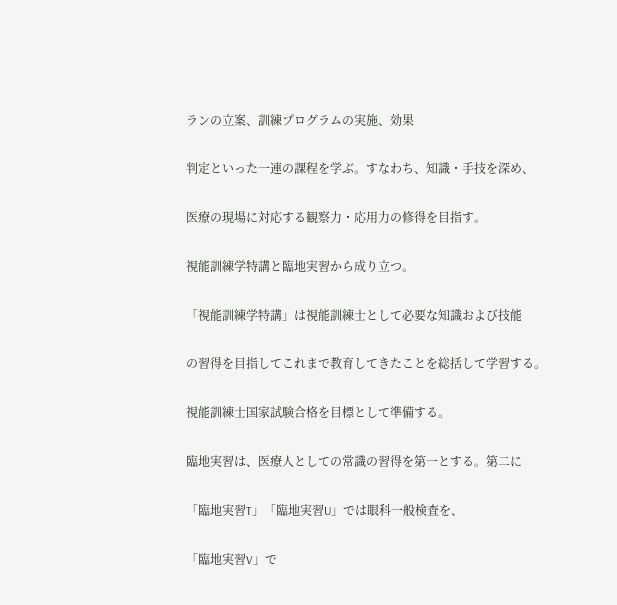ランの立案、訓練プログラムの実施、効果

判定といった一連の課程を学ぶ。すなわち、知識・手技を深め、

医療の現場に対応する観察力・応用力の修得を目指す。

視能訓練学特講と臨地実習から成り立つ。

「視能訓練学特講」は視能訓練士として必要な知識および技能

の習得を目指してこれまで教育してきたことを総括して学習する。

視能訓練士国家試験合格を目標として準備する。

臨地実習は、医療人としての常識の習得を第一とする。第二に

「臨地実習T」「臨地実習U」では眼科一般検査を、

「臨地実習V」で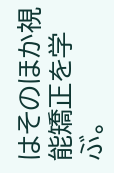はそのほか視能矯正を学ぶ。